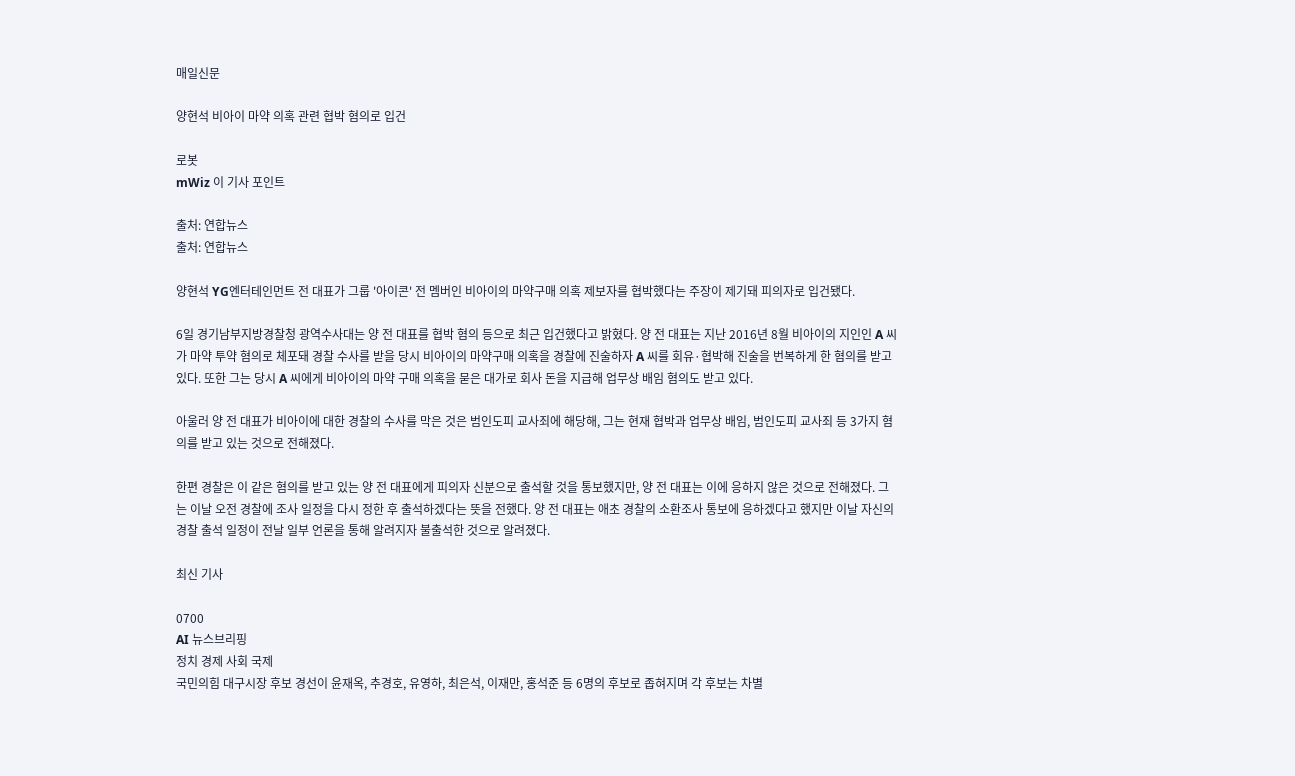매일신문

양현석 비아이 마약 의혹 관련 협박 혐의로 입건

로봇
mWiz 이 기사 포인트

출처: 연합뉴스
출처: 연합뉴스

양현석 YG엔터테인먼트 전 대표가 그룹 '아이콘' 전 멤버인 비아이의 마약구매 의혹 제보자를 협박했다는 주장이 제기돼 피의자로 입건됐다.

6일 경기남부지방경찰청 광역수사대는 양 전 대표를 협박 혐의 등으로 최근 입건했다고 밝혔다. 양 전 대표는 지난 2016년 8월 비아이의 지인인 A 씨가 마약 투약 혐의로 체포돼 경찰 수사를 받을 당시 비아이의 마약구매 의혹을 경찰에 진술하자 A 씨를 회유·협박해 진술을 번복하게 한 혐의를 받고 있다. 또한 그는 당시 A 씨에게 비아이의 마약 구매 의혹을 묻은 대가로 회사 돈을 지급해 업무상 배임 혐의도 받고 있다.

아울러 양 전 대표가 비아이에 대한 경찰의 수사를 막은 것은 범인도피 교사죄에 해당해, 그는 현재 협박과 업무상 배임, 범인도피 교사죄 등 3가지 혐의를 받고 있는 것으로 전해졌다.

한편 경찰은 이 같은 혐의를 받고 있는 양 전 대표에게 피의자 신분으로 출석할 것을 통보했지만, 양 전 대표는 이에 응하지 않은 것으로 전해졌다. 그는 이날 오전 경찰에 조사 일정을 다시 정한 후 출석하겠다는 뜻을 전했다. 양 전 대표는 애초 경찰의 소환조사 통보에 응하겠다고 했지만 이날 자신의 경찰 출석 일정이 전날 일부 언론을 통해 알려지자 불출석한 것으로 알려졌다.

최신 기사

0700
AI 뉴스브리핑
정치 경제 사회 국제
국민의힘 대구시장 후보 경선이 윤재옥, 추경호, 유영하, 최은석, 이재만, 홍석준 등 6명의 후보로 좁혀지며 각 후보는 차별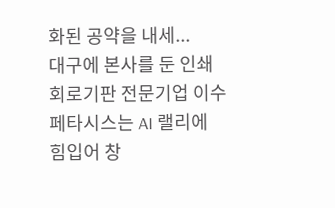화된 공약을 내세...
대구에 본사를 둔 인쇄회로기판 전문기업 이수페타시스는 AI 랠리에 힘입어 창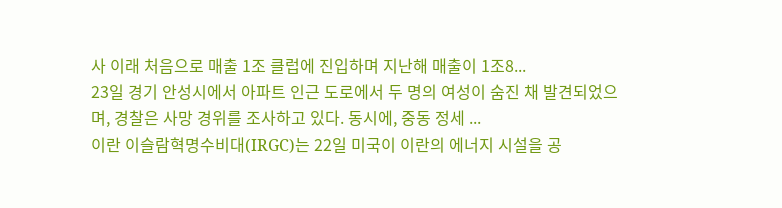사 이래 처음으로 매출 1조 클럽에 진입하며 지난해 매출이 1조8...
23일 경기 안성시에서 아파트 인근 도로에서 두 명의 여성이 숨진 채 발견되었으며, 경찰은 사망 경위를 조사하고 있다. 동시에, 중동 정세 ...
이란 이슬람혁명수비대(IRGC)는 22일 미국이 이란의 에너지 시설을 공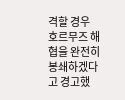격할 경우 호르무즈 해협을 완전히 봉쇄하겠다고 경고했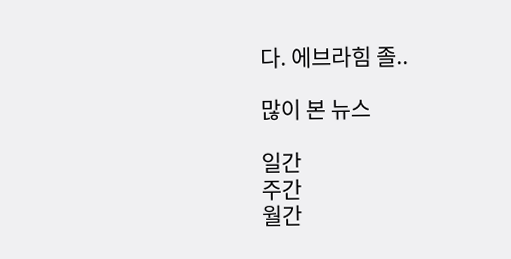다. 에브라힘 졸..

많이 본 뉴스

일간
주간
월간